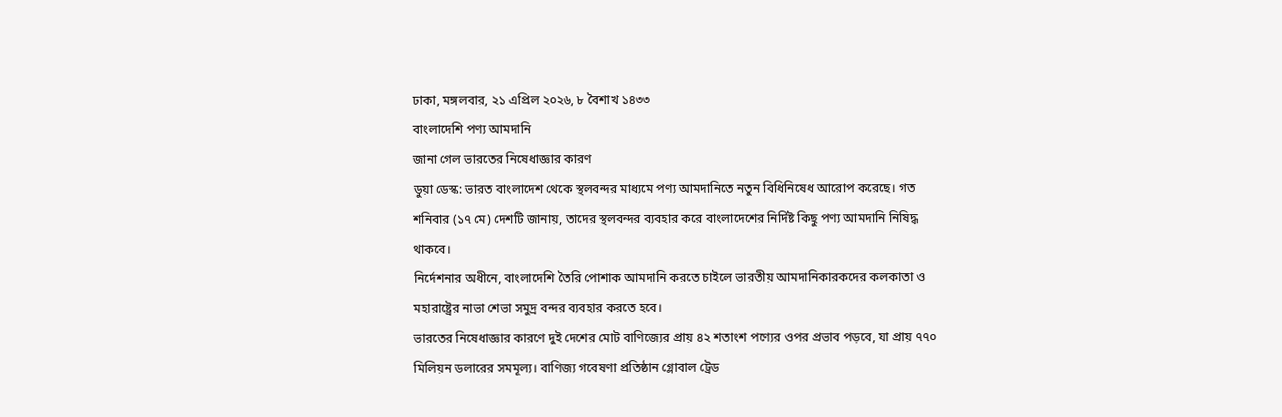ঢাকা, মঙ্গলবার, ২১ এপ্রিল ২০২৬, ৮ বৈশাখ ১৪৩৩
বাংলাদেশি পণ্য আমদানি
জানা গেল ভারতের নিষেধাজ্ঞার কারণ
ডুয়া ডেস্ক: ভারত বাংলাদেশ থেকে স্থলবন্দর মাধ্যমে পণ্য আমদানিতে নতুন বিধিনিষেধ আরোপ করেছে। গত শনিবার (১৭ মে) দেশটি জানায়, তাদের স্থলবন্দর ব্যবহার করে বাংলাদেশের নির্দিষ্ট কিছু পণ্য আমদানি নিষিদ্ধ থাকবে।
নির্দেশনার অধীনে, বাংলাদেশি তৈরি পোশাক আমদানি করতে চাইলে ভারতীয় আমদানিকারকদের কলকাতা ও মহারাষ্ট্রের নাভা শেভা সমুদ্র বন্দর ব্যবহার করতে হবে।
ভারতের নিষেধাজ্ঞার কারণে দুই দেশের মোট বাণিজ্যের প্রায় ৪২ শতাংশ পণ্যের ওপর প্রভাব পড়বে, যা প্রায় ৭৭০ মিলিয়ন ডলারের সমমূল্য। বাণিজ্য গবেষণা প্রতিষ্ঠান গ্লোবাল ট্রেড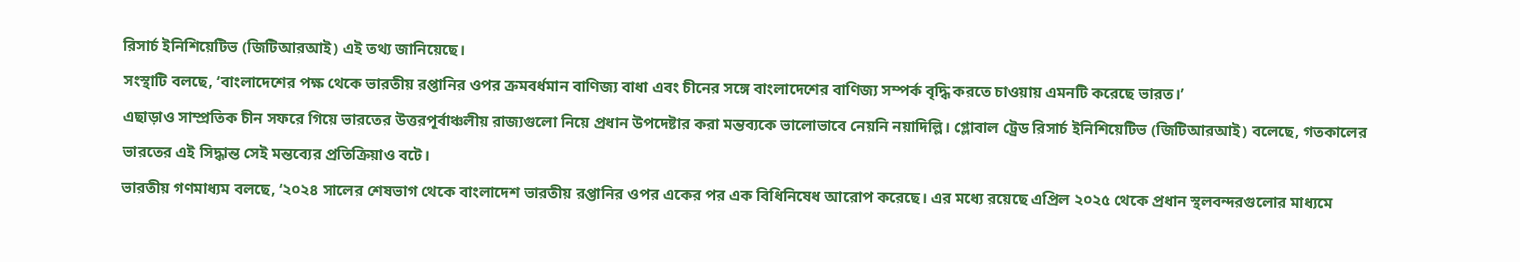রিসার্চ ইনিশিয়েটিভ (জিটিআরআই) এই তথ্য জানিয়েছে।
সংস্থাটি বলছে, ‘বাংলাদেশের পক্ষ থেকে ভারতীয় রপ্তানির ওপর ক্রমবর্ধমান বাণিজ্য বাধা এবং চীনের সঙ্গে বাংলাদেশের বাণিজ্য সম্পর্ক বৃদ্ধি করতে চাওয়ায় এমনটি করেছে ভারত।’
এছাড়াও সাম্প্রতিক চীন সফরে গিয়ে ভারতের উত্তরপূর্বাঞ্চলীয় রাজ্যগুলো নিয়ে প্রধান উপদেষ্টার করা মন্তব্যকে ভালোভাবে নেয়নি নয়াদিল্লি। গ্লোবাল ট্রেড রিসার্চ ইনিশিয়েটিভ (জিটিআরআই) বলেছে, গতকালের ভারতের এই সিদ্ধান্ত সেই মন্তব্যের প্রতিক্রিয়াও বটে।
ভারতীয় গণমাধ্যম বলছে, ‘২০২৪ সালের শেষভাগ থেকে বাংলাদেশ ভারতীয় রপ্তানির ওপর একের পর এক বিধিনিষেধ আরোপ করেছে। এর মধ্যে রয়েছে এপ্রিল ২০২৫ থেকে প্রধান স্থলবন্দরগুলোর মাধ্যমে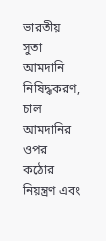ভারতীয় সুতা আমদানি নিষিদ্ধকরণ, চাল আমদানির ওপর কঠোর নিয়ন্ত্রণ এবং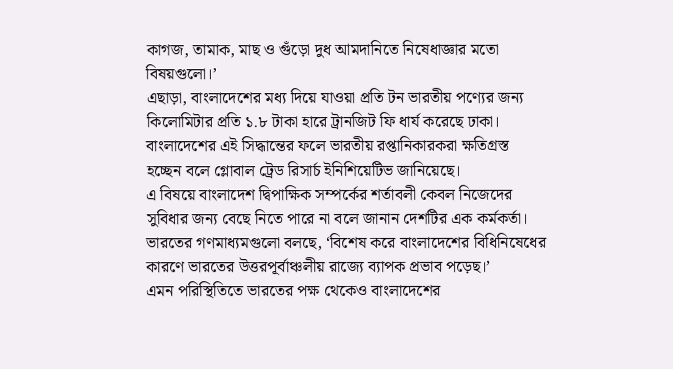কাগজ, তামাক, মাছ ও গুঁড়ো দুধ আমদানিতে নিষেধাজ্ঞার মতো বিষয়গুলো।’
এছাড়া, বাংলাদেশের মধ্য দিয়ে যাওয়া প্রতি টন ভারতীয় পণ্যের জন্য কিলোমিটার প্রতি ১.৮ টাকা হারে ট্রানজিট ফি ধার্য করেছে ঢাকা। বাংলাদেশের এই সিদ্ধান্তের ফলে ভারতীয় রপ্তানিকারকরা ক্ষতিগ্রস্ত হচ্ছেন বলে গ্লোবাল ট্রেড রিসার্চ ইনিশিয়েটিভ জানিয়েছে।
এ বিষয়ে বাংলাদেশ দ্বিপাক্ষিক সম্পর্কের শর্তাবলী কেবল নিজেদের সুবিধার জন্য বেছে নিতে পারে না বলে জানান দেশটির এক কর্মকর্তা। ভারতের গণমাধ্যমগুলো বলছে, ‘বিশেষ করে বাংলাদেশের বিধিনিষেধের কারণে ভারতের উত্তরপূর্বাঞ্চলীয় রাজ্যে ব্যাপক প্রভাব পড়েছ।’
এমন পরিস্থিতিতে ভারতের পক্ষ থেকেও বাংলাদেশের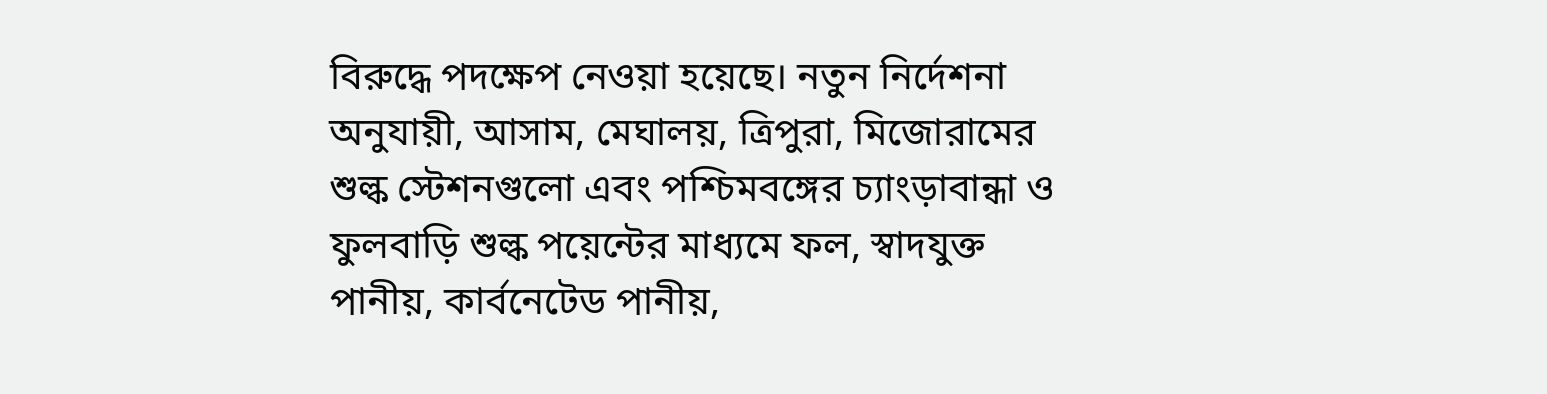বিরুদ্ধে পদক্ষেপ নেওয়া হয়েছে। নতুন নির্দেশনা অনুযায়ী, আসাম, মেঘালয়, ত্রিপুরা, মিজোরামের শুল্ক স্টেশনগুলো এবং পশ্চিমবঙ্গের চ্যাংড়াবান্ধা ও ফুলবাড়ি শুল্ক পয়েন্টের মাধ্যমে ফল, স্বাদযুক্ত পানীয়, কার্বনেটেড পানীয়,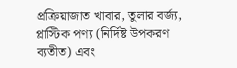প্রক্রিয়াজাত খাবার, তুলার বর্জ্য, প্লাস্টিক পণ্য (নির্দিষ্ট উপকরণ ব্যতীত) এবং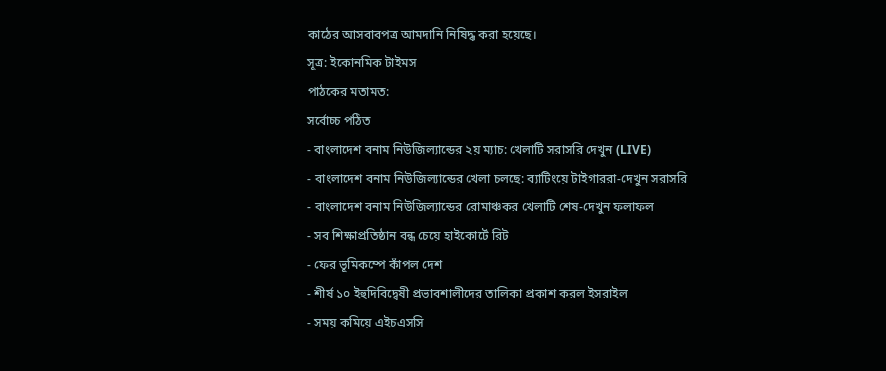কাঠের আসবাবপত্র আমদানি নিষিদ্ধ করা হয়েছে।
সূত্র: ইকোনমিক টাইমস
পাঠকের মতামত:
সর্বোচ্চ পঠিত
- বাংলাদেশ বনাম নিউজিল্যান্ডের ২য় ম্যাচ: খেলাটি সরাসরি দেখুন (LIVE)
- বাংলাদেশ বনাম নিউজিল্যান্ডের খেলা চলছে: ব্যাটিংয়ে টাইগাররা-দেখুন সরাসরি
- বাংলাদেশ বনাম নিউজিল্যান্ডের রোমাঞ্চকর খেলাটি শেষ-দেখুন ফলাফল
- সব শিক্ষাপ্রতিষ্ঠান বন্ধ চেয়ে হাইকোর্টে রিট
- ফের ভূমিকম্পে কাঁপল দেশ
- শীর্ষ ১০ ইহুদিবিদ্বেষী প্রভাবশালীদের তালিকা প্রকাশ করল ইসরাইল
- সময় কমিয়ে এইচএসসি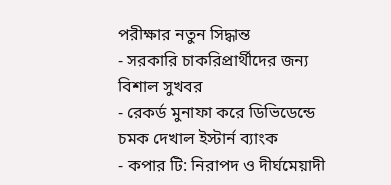পরীক্ষার নতুন সিদ্ধান্ত
- সরকারি চাকরিপ্রার্থীদের জন্য বিশাল সুখবর
- রেকর্ড মুনাফা করে ডিভিডেন্ডে চমক দেখাল ইস্টার্ন ব্যাংক
- কপার টি: নিরাপদ ও দীর্ঘমেয়াদী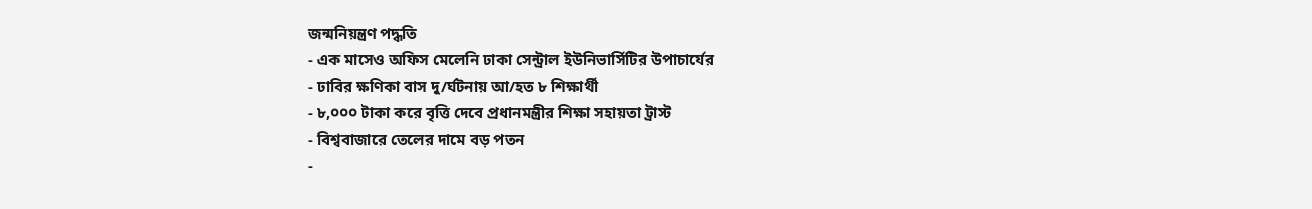জন্মনিয়ন্ত্রণ পদ্ধতি
- এক মাসেও অফিস মেলেনি ঢাকা সেন্ট্রাল ইউনিভার্সিটির উপাচার্যের
- ঢাবির ক্ষণিকা বাস দু/র্ঘটনায় আ/হত ৮ শিক্ষার্থী
- ৮,০০০ টাকা করে বৃত্তি দেবে প্রধানমন্ত্রীর শিক্ষা সহায়তা ট্রাস্ট
- বিশ্ববাজারে তেলের দামে বড় পতন
-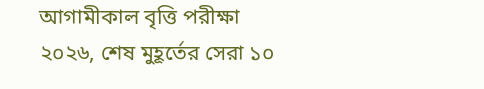আগামীকাল বৃত্তি পরীক্ষা ২০২৬, শেষ মুহূর্তের সেরা ১০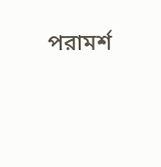পরামর্শ